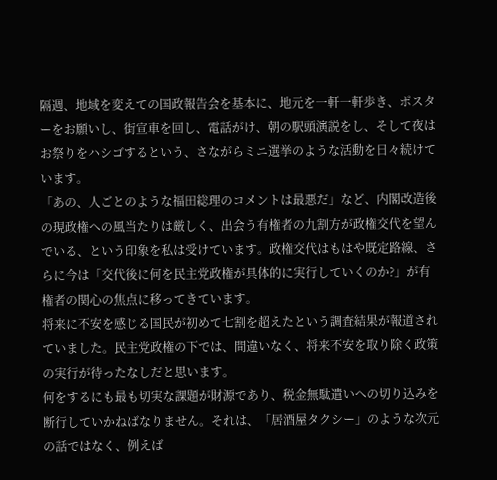隔週、地域を変えての国政報告会を基本に、地元を一軒一軒歩き、ポスターをお願いし、街宣車を回し、電話がけ、朝の駅頭演説をし、そして夜はお祭りをハシゴするという、さながらミニ選挙のような活動を日々続けています。
「あの、人ごとのような福田総理のコメントは最悪だ」など、内閣改造後の現政権への風当たりは厳しく、出会う有権者の九割方が政権交代を望んでいる、という印象を私は受けています。政権交代はもはや既定路線、さらに今は「交代後に何を民主党政権が具体的に実行していくのか?」が有権者の関心の焦点に移ってきています。
将来に不安を感じる国民が初めて七割を超えたという調査結果が報道されていました。民主党政権の下では、間違いなく、将来不安を取り除く政策の実行が待ったなしだと思います。
何をするにも最も切実な課題が財源であり、税金無駄遣いへの切り込みを断行していかねばなりません。それは、「居酒屋タクシー」のような次元の話ではなく、例えば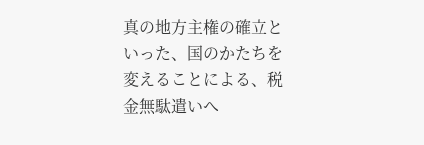真の地方主権の確立といった、国のかたちを変えることによる、税金無駄遣いへ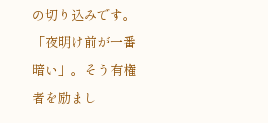の切り込みです。
「夜明け前が一番暗い」。そう有権者を励まし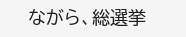ながら、総選挙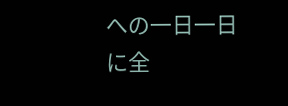への一日一日に全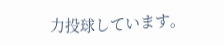力投球しています。